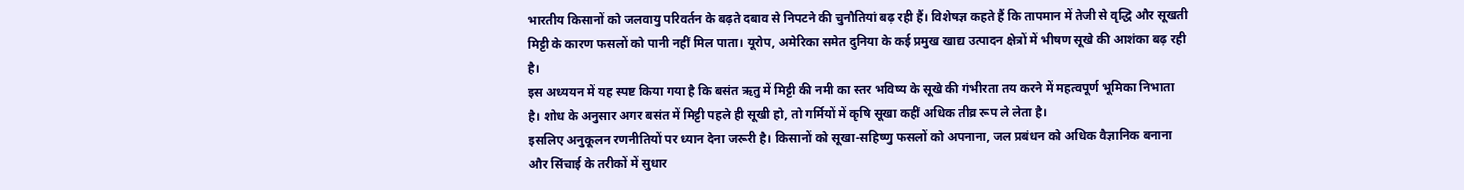भारतीय किसानों को जलवायु परिवर्तन के बढ़ते दबाव से निपटने की चुनौतियां बढ़ रही हैं। विशेषज्ञ कहते हैं कि तापमान में तेजी से वृद्धि और सूखती मिट्टी के कारण फसलों को पानी नहीं मिल पाता। यूरोप, अमेरिका समेत दुनिया के कई प्रमुख खाद्य उत्पादन क्षेत्रों में भीषण सूखे की आशंका बढ़ रही है।
इस अध्ययन में यह स्पष्ट किया गया है कि बसंत ऋतु में मिट्टी की नमी का स्तर भविष्य के सूखे की गंभीरता तय करने में महत्वपूर्ण भूमिका निभाता है। शोध के अनुसार अगर बसंत में मिट्टी पहले ही सूखी हो, तो गर्मियों में कृषि सूखा कहीं अधिक तीव्र रूप ले लेता है।
इसलिए अनुकूलन रणनीतियों पर ध्यान देना जरूरी है। किसानों को सूखा-सहिष्णु फसलों को अपनाना, जल प्रबंधन को अधिक वैज्ञानिक बनाना और सिंचाई के तरीकों में सुधार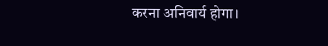करना अनिवार्य होगा।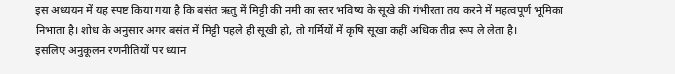इस अध्ययन में यह स्पष्ट किया गया है कि बसंत ऋतु में मिट्टी की नमी का स्तर भविष्य के सूखे की गंभीरता तय करने में महत्वपूर्ण भूमिका निभाता है। शोध के अनुसार अगर बसंत में मिट्टी पहले ही सूखी हो, तो गर्मियों में कृषि सूखा कहीं अधिक तीव्र रूप ले लेता है।
इसलिए अनुकूलन रणनीतियों पर ध्यान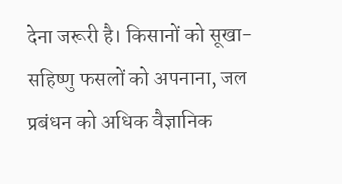देना जरूरी है। किसानों को सूखा-सहिष्णु फसलों को अपनाना, जल प्रबंधन को अधिक वैज्ञानिक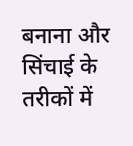बनाना और सिंचाई के तरीकों में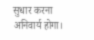सुधार करना अनिवार्य होगा।